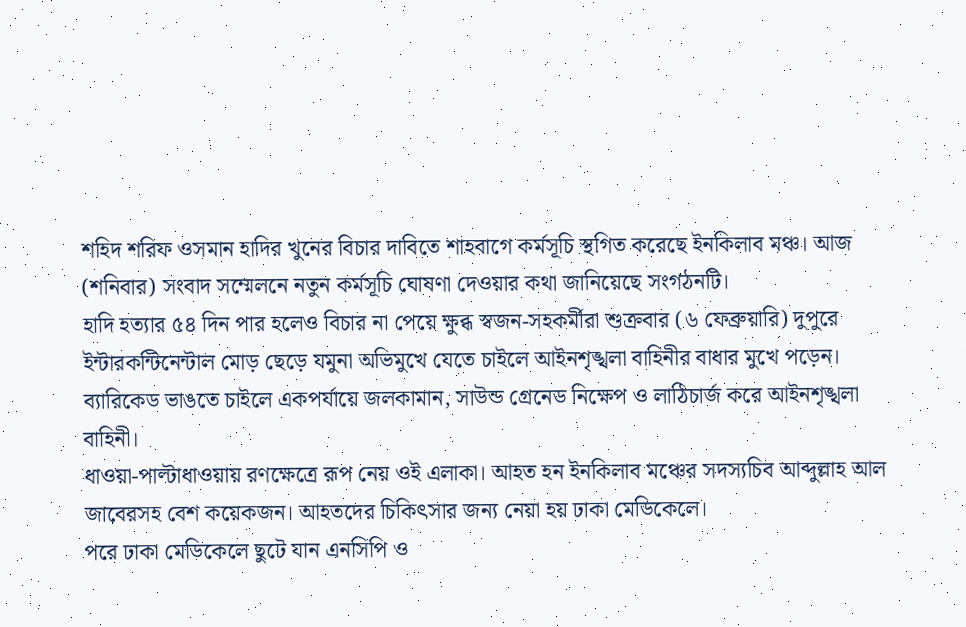শহিদ শরিফ ওসমান হাদির খুনের বিচার দাবিতে শাহবাগে কর্মসূচি স্থগিত করেছে ইনকিলাব মঞ্চ। আজ (শনিবার) সংবাদ সম্মেলনে নতুন কর্মসূচি ঘোষণা দেওয়ার কথা জানিয়েছে সংগঠনটি।
হাদি হত্যার ৫৪ দিন পার হলেও বিচার না পেয়ে ক্ষুব্ধ স্বজন-সহকর্মীরা শুক্রবার (৬ ফেব্রুয়ারি) দুপুরে ইন্টারকন্টিনেন্টাল মোড় ছেড়ে যমুনা অভিমুখে যেতে চাইলে আইনশৃঙ্খলা বাহিনীর বাধার মুখে পড়েন। ব্যারিকেড ভাঙতে চাইলে একপর্যায়ে জলকামান, সাউন্ড গ্রেনেড নিক্ষেপ ও লাঠিচার্জ করে আইনশৃঙ্খলা বাহিনী।
ধাওয়া-পাল্টাধাওয়ায় রণক্ষেত্রে রূপ নেয় ওই এলাকা। আহত হন ইনকিলাব মঞ্চের সদস্যচিব আব্দুল্লাহ আল জাবেরসহ বেশ কয়েকজন। আহতদের চিকিৎসার জন্য নেয়া হয় ঢাকা মেডিকেলে।
পরে ঢাকা মেডিকেলে ছুটে যান এনসিপি ও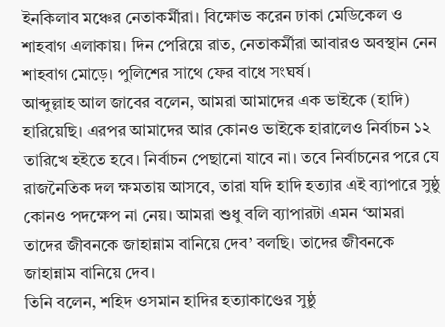ইনকিলাব মঞ্চের নেতাকর্মীরা। বিক্ষোভ করেন ঢাকা মেডিকেল ও শাহবাগ এলাকায়। দিন পেরিয়ে রাত, নেতাকর্মীরা আবারও অবস্থান নেন শাহবাগ মোড়ে। পুলিশের সাথে ফের বাধে সংঘর্ষ।
আব্দুল্লাহ আল জাবের বলেন, আমরা আমাদের এক ভাইকে (হাদি) হারিয়েছি। এরপর আমাদের আর কোনও ভাইকে হারালেও নির্বাচন ১২ তারিখে হইতে হবে। নির্বাচন পেছানো যাবে না। তবে নির্বাচনের পরে যে রাজনৈতিক দল ক্ষমতায় আসবে, তারা যদি হাদি হত্যার এই ব্যাপারে সুষ্ঠু কোনও পদক্ষেপ না নেয়। আমরা শুধু বলি ব্যাপারটা এমন ‘আমরা তাদের জীবনকে জাহান্নাম বানিয়ে দেব’ বলছি। তাদের জীবনকে জাহান্নাম বানিয়ে দেব।
তিনি বলেন, শহিদ ওসমান হাদির হত্যাকাণ্ডের সুষ্ঠু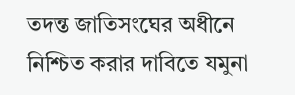তদন্ত জাতিসংঘের অধীনে নিশ্চিত করার দাবিতে যমুনা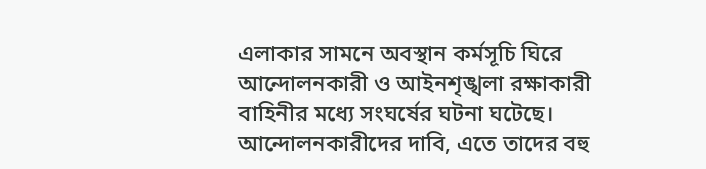এলাকার সামনে অবস্থান কর্মসূচি ঘিরে আন্দোলনকারী ও আইনশৃঙ্খলা রক্ষাকারী বাহিনীর মধ্যে সংঘর্ষের ঘটনা ঘটেছে। আন্দোলনকারীদের দাবি, এতে তাদের বহু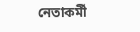নেতাকর্মী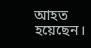আহত হয়েছেন।